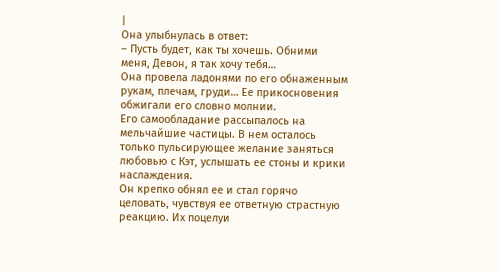|
Она улыбнулась в ответ:
– Пусть будет, как ты хочешь. Обними меня, Девон, я так хочу тебя…
Она провела ладонями по его обнаженным рукам, плечам, груди… Ее прикосновения обжигали его словно молнии.
Его самообладание рассыпалось на мельчайшие частицы. В нем осталось только пульсирующее желание заняться любовью с Кэт, услышать ее стоны и крики наслаждения.
Он крепко обнял ее и стал горячо целовать, чувствуя ее ответную страстную реакцию. Их поцелуи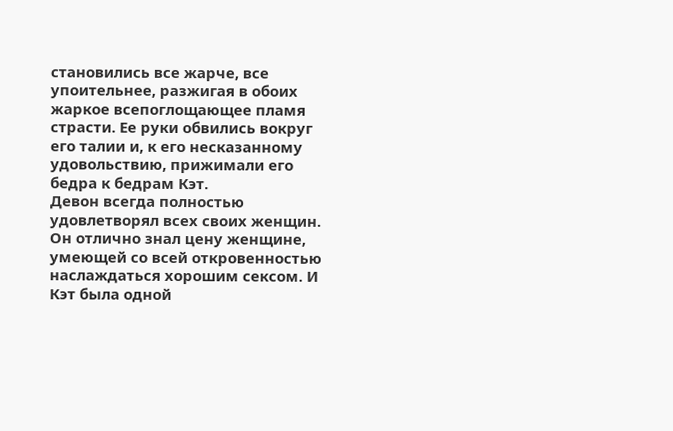становились все жарче, все упоительнее, разжигая в обоих жаркое всепоглощающее пламя страсти. Ее руки обвились вокруг его талии и, к его несказанному удовольствию, прижимали его бедра к бедрам Кэт.
Девон всегда полностью удовлетворял всех своих женщин. Он отлично знал цену женщине, умеющей со всей откровенностью наслаждаться хорошим сексом. И Кэт была одной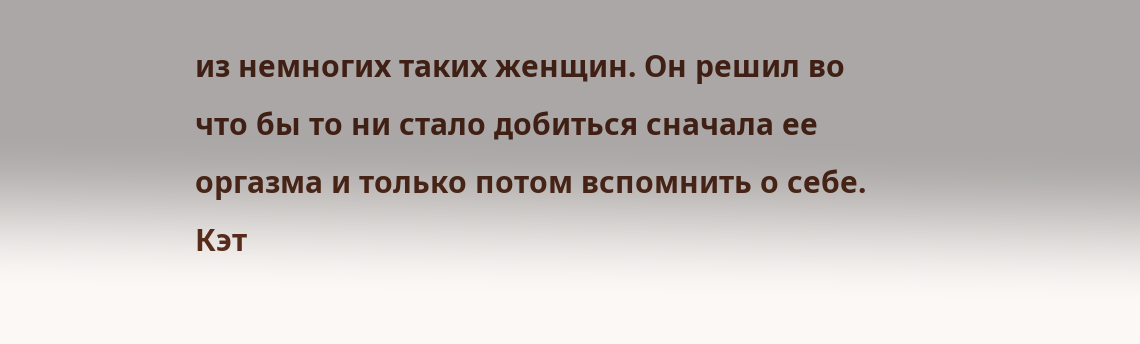из немногих таких женщин. Он решил во что бы то ни стало добиться сначала ее оргазма и только потом вспомнить о себе.
Кэт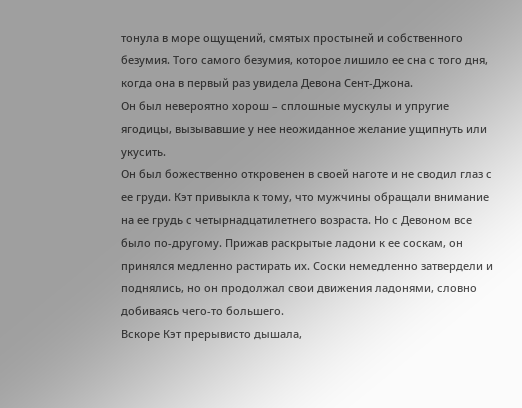тонула в море ощущений, смятых простыней и собственного безумия. Того самого безумия, которое лишило ее сна с того дня, когда она в первый раз увидела Девона Сент-Джона.
Он был невероятно хорош – сплошные мускулы и упругие ягодицы, вызывавшие у нее неожиданное желание ущипнуть или укусить.
Он был божественно откровенен в своей наготе и не сводил глаз с ее груди. Кэт привыкла к тому, что мужчины обращали внимание на ее грудь с четырнадцатилетнего возраста. Но с Девоном все было по-другому. Прижав раскрытые ладони к ее соскам, он принялся медленно растирать их. Соски немедленно затвердели и поднялись, но он продолжал свои движения ладонями, словно добиваясь чего-то большего.
Вскоре Кэт прерывисто дышала,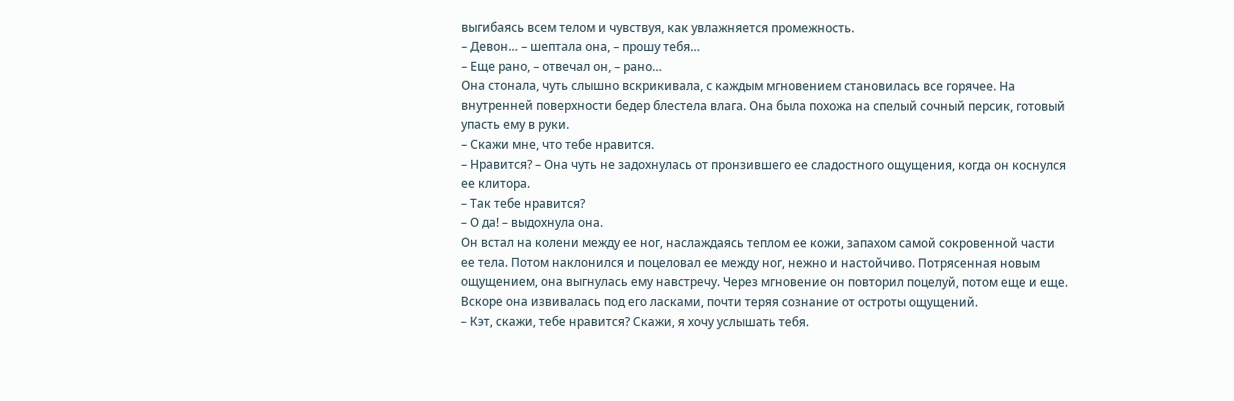выгибаясь всем телом и чувствуя, как увлажняется промежность.
– Девон… – шептала она, – прошу тебя…
– Еще рано, – отвечал он, – рано…
Она стонала, чуть слышно вскрикивала, с каждым мгновением становилась все горячее. На внутренней поверхности бедер блестела влага. Она была похожа на спелый сочный персик, готовый упасть ему в руки.
– Скажи мне, что тебе нравится.
– Нравится? – Она чуть не задохнулась от пронзившего ее сладостного ощущения, когда он коснулся ее клитора.
– Так тебе нравится?
– О да! – выдохнула она.
Он встал на колени между ее ног, наслаждаясь теплом ее кожи, запахом самой сокровенной части ее тела. Потом наклонился и поцеловал ее между ног, нежно и настойчиво. Потрясенная новым ощущением, она выгнулась ему навстречу. Через мгновение он повторил поцелуй, потом еще и еще. Вскоре она извивалась под его ласками, почти теряя сознание от остроты ощущений.
– Кэт, скажи, тебе нравится? Скажи, я хочу услышать тебя.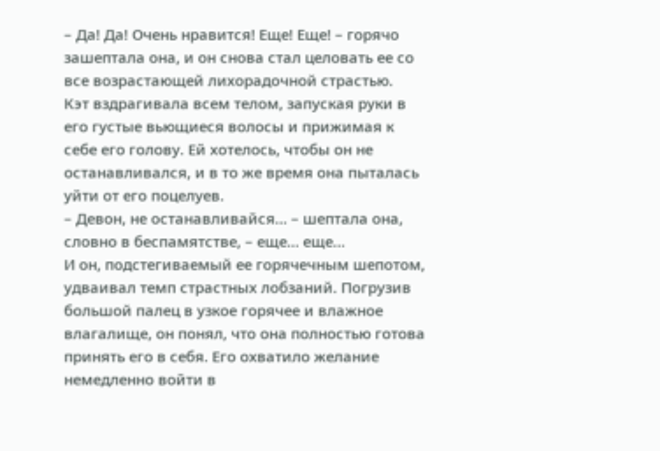– Да! Да! Очень нравится! Еще! Еще! – горячо зашептала она, и он снова стал целовать ее со все возрастающей лихорадочной страстью.
Кэт вздрагивала всем телом, запуская руки в его густые вьющиеся волосы и прижимая к себе его голову. Ей хотелось, чтобы он не останавливался, и в то же время она пыталась уйти от его поцелуев.
– Девон, не останавливайся… – шептала она, словно в беспамятстве, – еще… еще…
И он, подстегиваемый ее горячечным шепотом, удваивал темп страстных лобзаний. Погрузив большой палец в узкое горячее и влажное влагалище, он понял, что она полностью готова принять его в себя. Его охватило желание немедленно войти в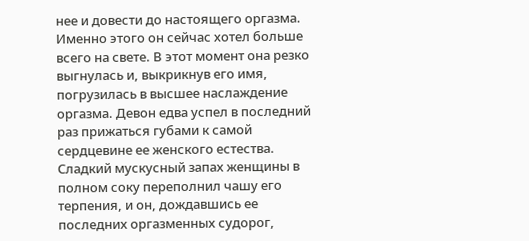нее и довести до настоящего оргазма. Именно этого он сейчас хотел больше всего на свете. В этот момент она резко выгнулась и, выкрикнув его имя, погрузилась в высшее наслаждение оргазма. Девон едва успел в последний раз прижаться губами к самой сердцевине ее женского естества. Сладкий мускусный запах женщины в полном соку переполнил чашу его терпения, и он, дождавшись ее последних оргазменных судорог,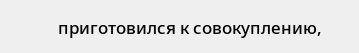приготовился к совокуплению,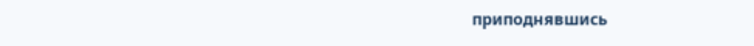приподнявшись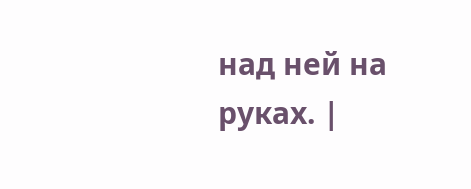над ней на руках. |